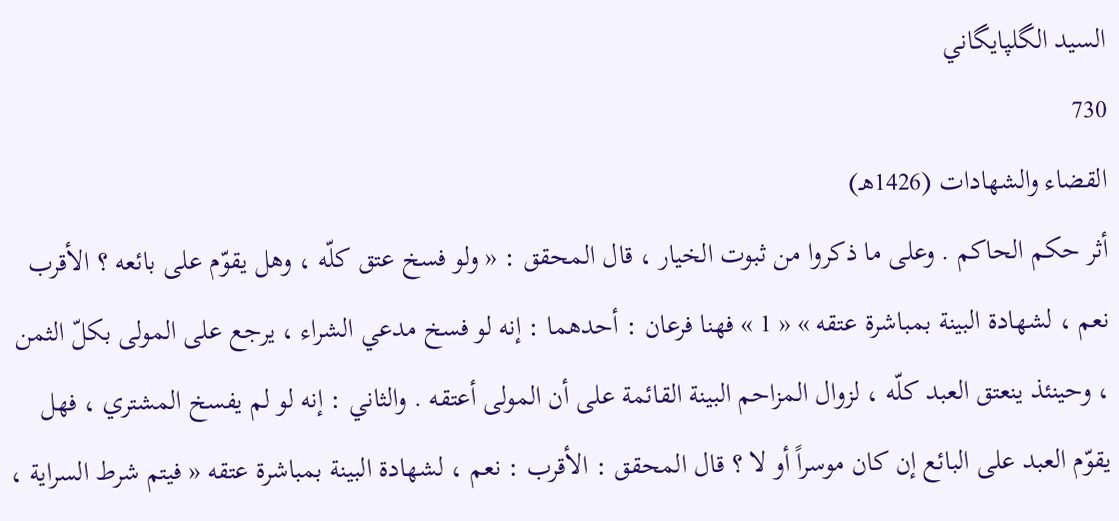السيد الگلپايگاني
730
القضاء والشهادات (1426هـ)
أثر حكم الحاكم . وعلى ما ذكروا من ثبوت الخيار ، قال المحقق : « ولو فسخ عتق كلّه ، وهل يقوّم على بائعه ؟ الأقرب نعم ، لشهادة البينة بمباشرة عتقه » « 1 » فهنا فرعان : أحدهما : إنه لو فسخ مدعي الشراء ، يرجع على المولى بكلّ الثمن ، وحينئذ ينعتق العبد كلّه ، لزوال المزاحم البينة القائمة على أن المولى أعتقه . والثاني : إنه لو لم يفسخ المشتري ، فهل يقوّم العبد على البائع إن كان موسراً أو لا ؟ قال المحقق : الأقرب : نعم ، لشهادة البينة بمباشرة عتقه « فيتم شرط السراية ،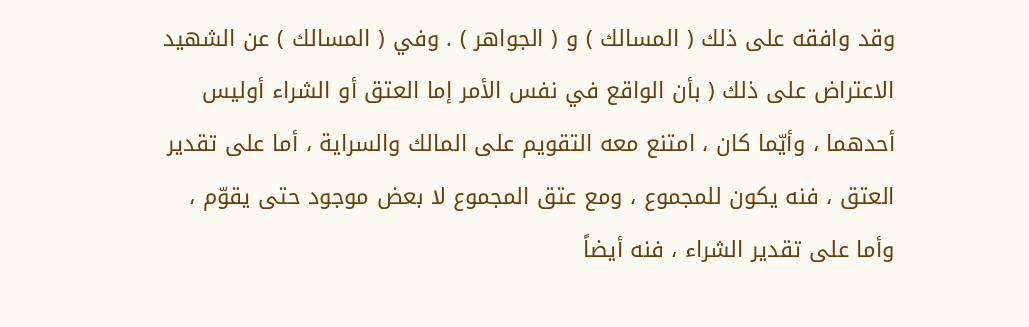وقد وافقه على ذلك ( المسالك ) و ( الجواهر ) . وفي ( المسالك ) عن الشهيد الاعتراض على ذلك ( بأن الواقع في نفس الأمر إما العتق أو الشراء أوليس أحدهما ، وأيّما كان ، امتنع معه التقويم على المالك والسراية ، أما على تقدير العتق ، فنه يكون للمجموع ، ومع عتق المجموع لا بعض موجود حتى يقوّم ، وأما على تقدير الشراء ، فنه أيضاً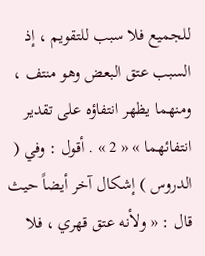للجميع فلا سبب للتقويم ، إذ السبب عتق البعض وهو منتف ، ومنهما يظهر انتفاؤه على تقدير انتفائهما » « 2 » . أقول : وفي ( الدروس ) إشكال آخر أيضاً حيث قال : « ولأنه عتق قهري ، فلا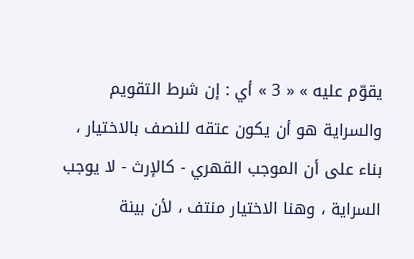يقوّم عليه » « 3 » أي : إن شرط التقويم والسراية هو أن يكون عتقه للنصف بالاختيار ، بناء على أن الموجب القهري - كالإرث - لا يوجب السراية ، وهنا الاختيار منتف ، لأن بينة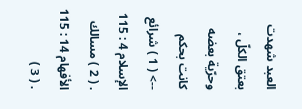العبد شهدت بعتق الكلّ ، وحرّية بعضه كانت بحكم
--> ( 1 ) شرائع الإسلام 4 : 115 . ( 2 ) مسالك الأفهام 14 : 115 . ( 3 )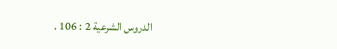الدروس الشرعية 2 : 106 .